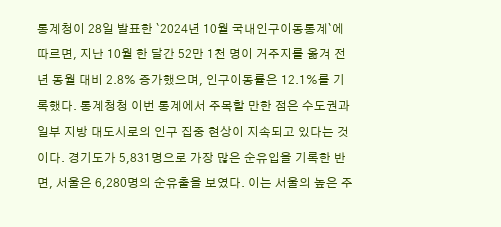통계청이 28일 발표한 `2024년 10월 국내인구이동통계`에 따르면, 지난 10월 한 달간 52만 1천 명이 거주지를 옮겨 전년 동월 대비 2.8% 증가했으며, 인구이동률은 12.1%를 기록했다. 통계청청 이번 통계에서 주목할 만한 점은 수도권과 일부 지방 대도시로의 인구 집중 현상이 지속되고 있다는 것이다. 경기도가 5,831명으로 가장 많은 순유입을 기록한 반면, 서울은 6,280명의 순유출을 보였다. 이는 서울의 높은 주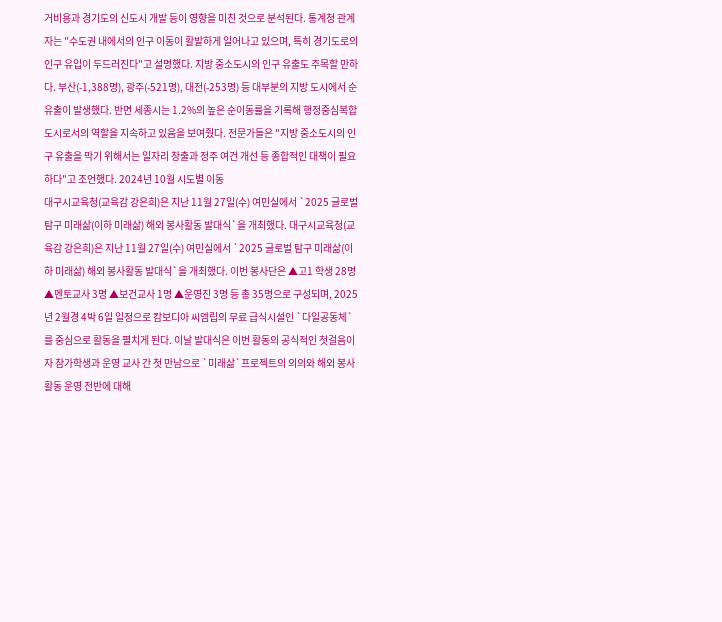거비용과 경기도의 신도시 개발 등이 영향을 미친 것으로 분석된다. 통계청 관계자는 "수도권 내에서의 인구 이동이 활발하게 일어나고 있으며, 특히 경기도로의 인구 유입이 두드러진다"고 설명했다. 지방 중소도시의 인구 유출도 주목할 만하다. 부산(-1,388명), 광주(-521명), 대전(-253명) 등 대부분의 지방 도시에서 순유출이 발생했다. 반면 세종시는 1.2%의 높은 순이동률을 기록해 행정중심복합도시로서의 역할을 지속하고 있음을 보여줬다. 전문가들은 "지방 중소도시의 인구 유출을 막기 위해서는 일자리 창출과 정주 여건 개선 등 종합적인 대책이 필요하다"고 조언했다. 2024년 10월 시도별 이동
대구시교육청(교육감 강은희)은 지난 11월 27일(수) 여민실에서 `2025 글로벌 탐구 미래삶(이하 미래삶) 해외 봉사활동 발대식`을 개최했다. 대구시교육청(교육감 강은희)은 지난 11월 27일(수) 여민실에서 `2025 글로벌 탐구 미래삶(이하 미래삶) 해외 봉사활동 발대식`을 개최했다. 이번 봉사단은 ▲고1 학생 28명 ▲멘토교사 3명 ▲보건교사 1명 ▲운영진 3명 등 총 35명으로 구성되며, 2025년 2월경 4박 6일 일정으로 캄보디아 씨엠립의 무료 급식시설인 `다일공동체`를 중심으로 활동을 펼치게 된다. 이날 발대식은 이번 활동의 공식적인 첫걸음이자 참가학생과 운영 교사 간 첫 만남으로 `미래삶`프로젝트의 의의와 해외 봉사활동 운영 전반에 대해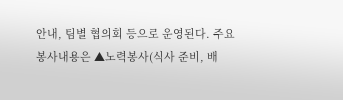안내, 팀별 협의회 등으로 운영된다. 주요 봉사내용은 ▲노력봉사(식사 준비, 배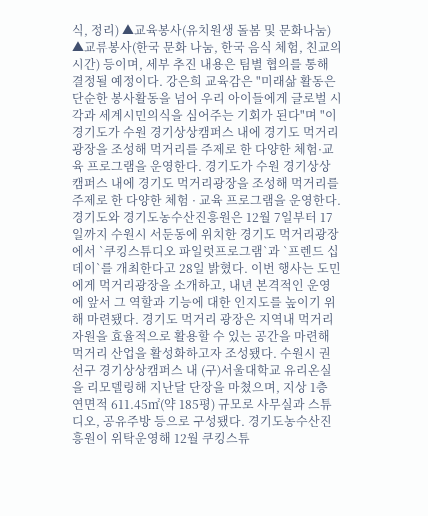식, 정리) ▲교육봉사(유치원생 돌봄 및 문화나눔) ▲교류봉사(한국 문화 나눔, 한국 음식 체험, 친교의 시간) 등이며, 세부 추진 내용은 팀별 협의를 통해 결정될 예정이다. 강은희 교육감은 "미래삶 활동은 단순한 봉사활동을 넘어 우리 아이들에게 글로벌 시각과 세계시민의식을 심어주는 기회가 된다"며 "이
경기도가 수원 경기상상캠퍼스 내에 경기도 먹거리광장을 조성해 먹거리를 주제로 한 다양한 체험·교육 프로그램을 운영한다. 경기도가 수원 경기상상캠퍼스 내에 경기도 먹거리광장을 조성해 먹거리를 주제로 한 다양한 체험 · 교육 프로그램을 운영한다. 경기도와 경기도농수산진흥원은 12월 7일부터 17일까지 수원시 서둔동에 위치한 경기도 먹거리광장에서 `쿠킹스튜디오 파일럿프로그램`과 `프렌드 십 데이`를 개최한다고 28일 밝혔다. 이번 행사는 도민에게 먹거리광장을 소개하고, 내년 본격적인 운영에 앞서 그 역할과 기능에 대한 인지도를 높이기 위해 마련됐다. 경기도 먹거리 광장은 지역내 먹거리 자원을 효율적으로 활용할 수 있는 공간을 마련해 먹거리 산업을 활성화하고자 조성됐다. 수원시 권선구 경기상상캠퍼스 내 (구)서울대학교 유리온실을 리모델링해 지난달 단장을 마쳤으며, 지상 1층 연면적 611.45㎡(약 185평) 규모로 사무실과 스튜디오, 공유주방 등으로 구성됐다. 경기도농수산진흥원이 위탁운영해 12월 쿠킹스튜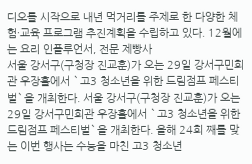디오를 시작으로 내년 먹거리를 주제로 한 다양한 체험·교육 프로그램 추진계획을 수립하고 있다. 12월에는 요리 인플루언서, 전문 제빵사
서울 강서구(구청장 진교훈)가 오는 29일 강서구민회관 우장홀에서 `고3 청소년을 위한 드림점프 페스티벌`을 개최한다. 서울 강서구(구청장 진교훈)가 오는 29일 강서구민회관 우장홀에서 `고3 청소년을 위한 드림점프 페스티벌`을 개최한다. 올해 24회 째를 맞는 이번 행사는 수능을 마친 고3 청소년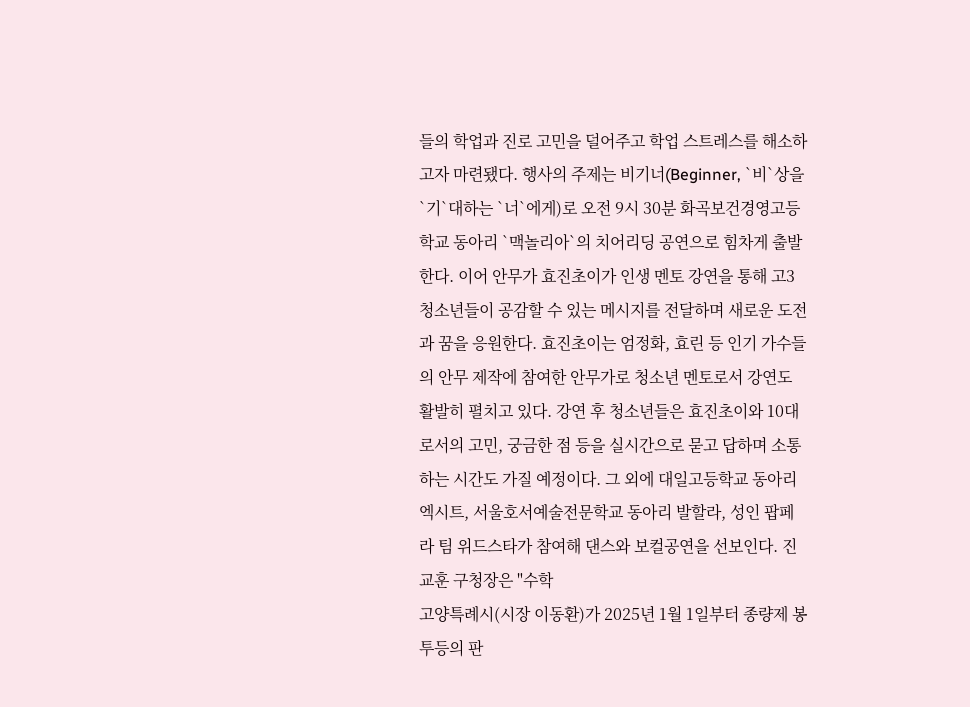들의 학업과 진로 고민을 덜어주고 학업 스트레스를 해소하고자 마련됐다. 행사의 주제는 비기너(Beginner, `비`상을 `기`대하는 `너`에게)로 오전 9시 30분 화곡보건경영고등학교 동아리 `맥놀리아`의 치어리딩 공연으로 힘차게 출발한다. 이어 안무가 효진초이가 인생 멘토 강연을 통해 고3 청소년들이 공감할 수 있는 메시지를 전달하며 새로운 도전과 꿈을 응원한다. 효진초이는 엄정화, 효린 등 인기 가수들의 안무 제작에 참여한 안무가로 청소년 멘토로서 강연도 활발히 펼치고 있다. 강연 후 청소년들은 효진초이와 10대로서의 고민, 궁금한 점 등을 실시간으로 묻고 답하며 소통하는 시간도 가질 예정이다. 그 외에 대일고등학교 동아리 엑시트, 서울호서예술전문학교 동아리 발할라, 성인 팝페라 팀 위드스타가 참여해 댄스와 보컬공연을 선보인다. 진교훈 구청장은 "수학
고양특례시(시장 이동환)가 2025년 1월 1일부터 종량제 봉투등의 판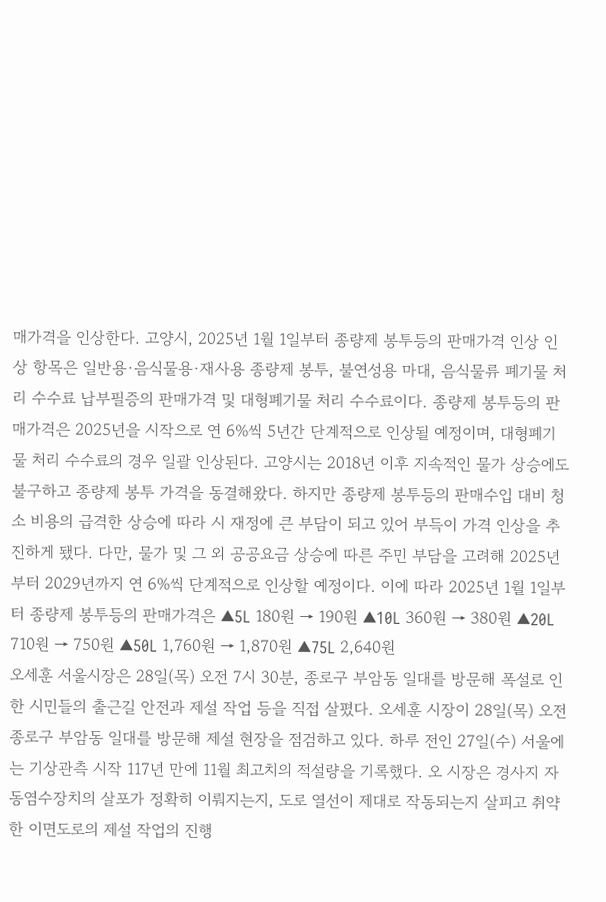매가격을 인상한다. 고양시, 2025년 1월 1일부터 종량제 봉투등의 판매가격 인상 인상 항목은 일반용·음식물용·재사용 종량제 봉투, 불연성용 마대, 음식물류 폐기물 처리 수수료 납부필증의 판매가격 및 대형폐기물 처리 수수료이다. 종량제 봉투등의 판매가격은 2025년을 시작으로 연 6%씩 5년간 단계적으로 인상될 예정이며, 대형폐기물 처리 수수료의 경우 일괄 인상된다. 고양시는 2018년 이후 지속적인 물가 상승에도 불구하고 종량제 봉투 가격을 동결해왔다. 하지만 종량제 봉투등의 판매수입 대비 청소 비용의 급격한 상승에 따라 시 재정에 큰 부담이 되고 있어 부득이 가격 인상을 추진하게 됐다. 다만, 물가 및 그 외 공공요금 상승에 따른 주민 부담을 고려해 2025년부터 2029년까지 연 6%씩 단계적으로 인상할 예정이다. 이에 따라 2025년 1월 1일부터 종량제 봉투등의 판매가격은 ▲5L 180원 → 190원 ▲10L 360원 → 380원 ▲20L 710원 → 750원 ▲50L 1,760원 → 1,870원 ▲75L 2,640원
오세훈 서울시장은 28일(목) 오전 7시 30분, 종로구 부암동 일대를 방문해 폭설로 인한 시민들의 출근길 안전과 제설 작업 등을 직접 살폈다. 오세훈 시장이 28일(목) 오전 종로구 부암동 일대를 방문해 제설 현장을 점검하고 있다. 하루 전인 27일(수) 서울에는 기상관측 시작 117년 만에 11월 최고치의 적설량을 기록했다. 오 시장은 경사지 자동염수장치의 살포가 정확히 이뤄지는지, 도로 열선이 제대로 작동되는지 살피고 취약한 이면도로의 제설 작업의 진행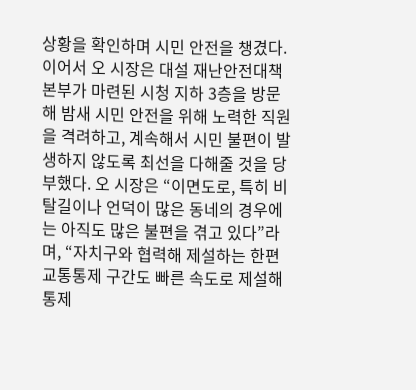상황을 확인하며 시민 안전을 챙겼다. 이어서 오 시장은 대설 재난안전대책본부가 마련된 시청 지하 3층을 방문해 밤새 시민 안전을 위해 노력한 직원을 격려하고, 계속해서 시민 불편이 발생하지 않도록 최선을 다해줄 것을 당부했다. 오 시장은 “이면도로, 특히 비탈길이나 언덕이 많은 동네의 경우에는 아직도 많은 불편을 겪고 있다”라며, “자치구와 협력해 제설하는 한편 교통통제 구간도 빠른 속도로 제설해 통제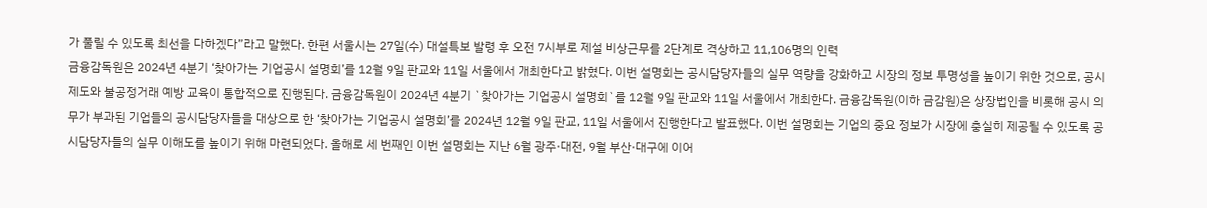가 풀릴 수 있도록 최선을 다하겠다”라고 말했다. 한편 서울시는 27일(수) 대설특보 발령 후 오전 7시부로 제설 비상근무를 2단계로 격상하고 11,106명의 인력
금융감독원은 2024년 4분기 ‘찾아가는 기업공시 설명회’를 12월 9일 판교와 11일 서울에서 개최한다고 밝혔다. 이번 설명회는 공시담당자들의 실무 역량을 강화하고 시장의 정보 투명성을 높이기 위한 것으로, 공시제도와 불공정거래 예방 교육이 통합적으로 진행된다. 금융감독원이 2024년 4분기 `찾아가는 기업공시 설명회`를 12월 9일 판교와 11일 서울에서 개최한다. 금융감독원(이하 금감원)은 상장법인을 비롯해 공시 의무가 부과된 기업들의 공시담당자들을 대상으로 한 ‘찾아가는 기업공시 설명회’를 2024년 12월 9일 판교, 11일 서울에서 진행한다고 발표했다. 이번 설명회는 기업의 중요 정보가 시장에 충실히 제공될 수 있도록 공시담당자들의 실무 이해도를 높이기 위해 마련되었다. 올해로 세 번째인 이번 설명회는 지난 6월 광주·대전, 9월 부산·대구에 이어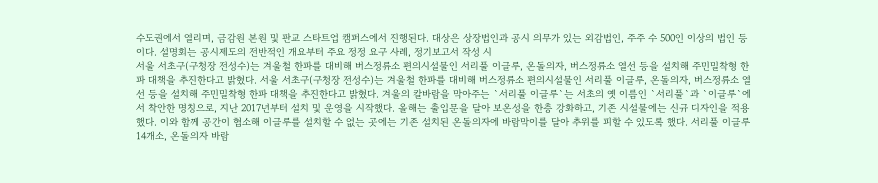수도권에서 열리며, 금감원 본원 및 판교 스타트업 캠퍼스에서 진행된다. 대상은 상장법인과 공시 의무가 있는 외감법인, 주주 수 500인 이상의 법인 등이다. 설명회는 공시제도의 전반적인 개요부터 주요 정정 요구 사례, 정기보고서 작성 시
서울 서초구(구청장 전성수)는 겨울철 한파를 대비해 버스정류소 편의시설물인 서리풀 이글루, 온돌의자, 버스정류소 열선 등을 설치해 주민밀착형 한파 대책을 추진한다고 밝혔다. 서울 서초구(구청장 전성수)는 겨울철 한파를 대비해 버스정류소 편의시설물인 서리풀 이글루, 온돌의자, 버스정류소 열선 등을 설치해 주민밀착형 한파 대책을 추진한다고 밝혔다. 겨울의 칼바람을 막아주는 `서리풀 이글루`는 서초의 옛 이름인 `서리풀`과 `이글루`에서 착안한 명칭으로, 지난 2017년부터 설치 및 운영을 시작했다. 올해는 출입문을 달아 보온성을 한층 강화하고, 기존 시설물에는 신규 디자인을 적용했다. 이와 함께 공간이 협소해 이글루를 설치할 수 없는 곳에는 기존 설치된 온돌의자에 바람막이를 달아 추위를 피할 수 있도록 했다. 서리풀 이글루 14개소, 온돌의자 바람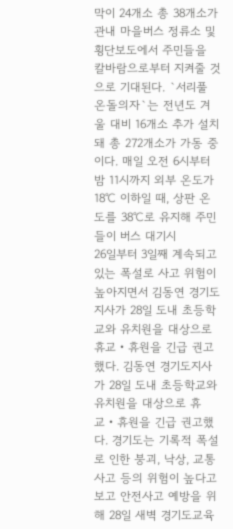막이 24개소 총 38개소가 관내 마을버스 정류소 및 횡단보도에서 주민들을 칼바람으로부터 지켜줄 것으로 기대된다. `서리풀 온돌의자`는 전년도 겨울 대비 16개소 추가 설치돼 총 272개소가 가동 중이다. 매일 오전 6시부터 밤 11시까지 외부 온도가 18℃ 이하일 때, 상판 온도를 38℃로 유지해 주민들이 버스 대기시
26일부터 3일째 계속되고 있는 폭설로 사고 위험이 높아지면서 김동연 경기도지사가 28일 도내 초등학교와 유치원을 대상으로 휴교‧휴원을 긴급 권고했다. 김동연 경기도지사가 28일 도내 초등학교와 유치원을 대상으로 휴교‧휴원을 긴급 권고했다. 경기도는 기록적 폭설로 인한 붕괴, 낙상, 교통사고 등의 위험이 높다고 보고 안전사고 예방을 위해 28일 새벽 경기도교육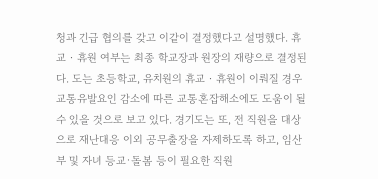청과 긴급 협의를 갖고 이같이 결정했다고 설명했다. 휴교‧휴원 여부는 최종 학교장과 원장의 재량으로 결정된다. 도는 초등학교, 유치원의 휴교‧휴원이 이뤄질 경우 교통유발요인 감소에 따른 교통혼잡해소에도 도움이 될 수 있을 것으로 보고 있다. 경기도는 또, 전 직원을 대상으로 재난대응 이외 공무출장을 자제하도록 하고, 임산부 및 자녀 등교·돌봄 등이 필요한 직원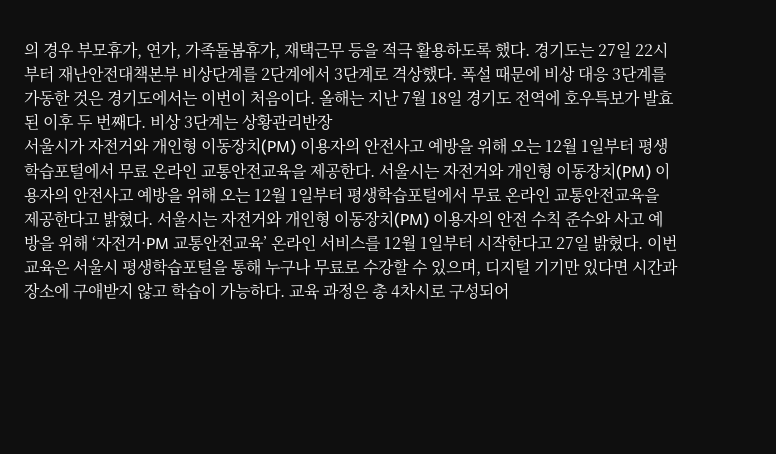의 경우 부모휴가, 연가, 가족돌봄휴가, 재택근무 등을 적극 활용하도록 했다. 경기도는 27일 22시부터 재난안전대책본부 비상단계를 2단계에서 3단계로 격상했다. 폭설 때문에 비상 대응 3단계를 가동한 것은 경기도에서는 이번이 처음이다. 올해는 지난 7월 18일 경기도 전역에 호우특보가 발효된 이후 두 번째다. 비상 3단계는 상황관리반장
서울시가 자전거와 개인형 이동장치(PM) 이용자의 안전사고 예방을 위해 오는 12월 1일부터 평생학습포털에서 무료 온라인 교통안전교육을 제공한다. 서울시는 자전거와 개인형 이동장치(PM) 이용자의 안전사고 예방을 위해 오는 12월 1일부터 평생학습포털에서 무료 온라인 교통안전교육을 제공한다고 밝혔다. 서울시는 자전거와 개인형 이동장치(PM) 이용자의 안전 수칙 준수와 사고 예방을 위해 ‘자전거·PM 교통안전교육’ 온라인 서비스를 12월 1일부터 시작한다고 27일 밝혔다. 이번 교육은 서울시 평생학습포털을 통해 누구나 무료로 수강할 수 있으며, 디지털 기기만 있다면 시간과 장소에 구애받지 않고 학습이 가능하다. 교육 과정은 총 4차시로 구성되어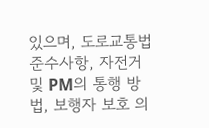있으며, 도로교통법 준수사항, 자전거 및 PM의 통행 방법, 보행자 보호 의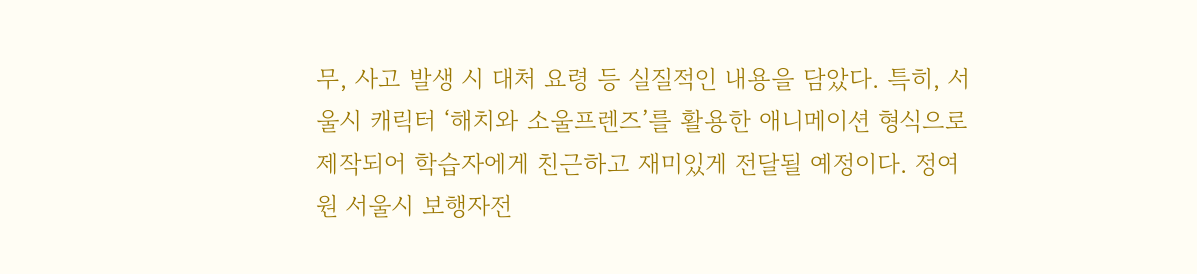무, 사고 발생 시 대처 요령 등 실질적인 내용을 담았다. 특히, 서울시 캐릭터 ‘해치와 소울프렌즈’를 활용한 애니메이션 형식으로 제작되어 학습자에게 친근하고 재미있게 전달될 예정이다. 정여원 서울시 보행자전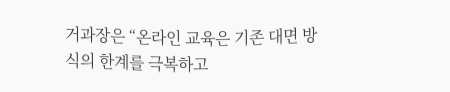거과장은 “온라인 교육은 기존 대면 방식의 한계를 극복하고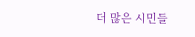더 많은 시민들